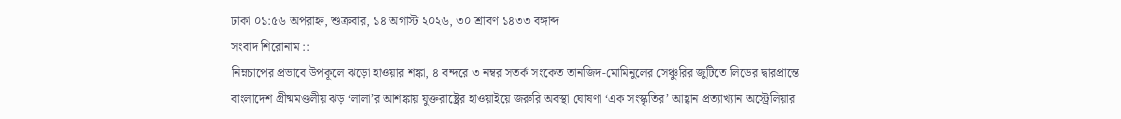ঢাকা ০১:৫৬ অপরাহ্ন, শুক্রবার, ১৪ অগাস্ট ২০২৬, ৩০ শ্রাবণ ১৪৩৩ বঙ্গাব্দ
সংবাদ শিরোনাম ::
নিম্নচাপের প্রভাবে উপকূলে ঝড়ো হাওয়ার শঙ্কা, ৪ বন্দরে ৩ নম্বর সতর্ক সংকেত তানজিদ-মোমিনুলের সেঞ্চুরির জুটিতে লিডের দ্বারপ্রান্তে বাংলাদেশ গ্রীষ্মমণ্ডলীয় ঝড় ‘লালা’র আশঙ্কায় যুক্তরাষ্ট্রের হাওয়াইয়ে জরুরি অবস্থা ঘোষণা ‘এক সংস্কৃতির’ আহ্বান প্রত্যাখ্যান অস্ট্রেলিয়ার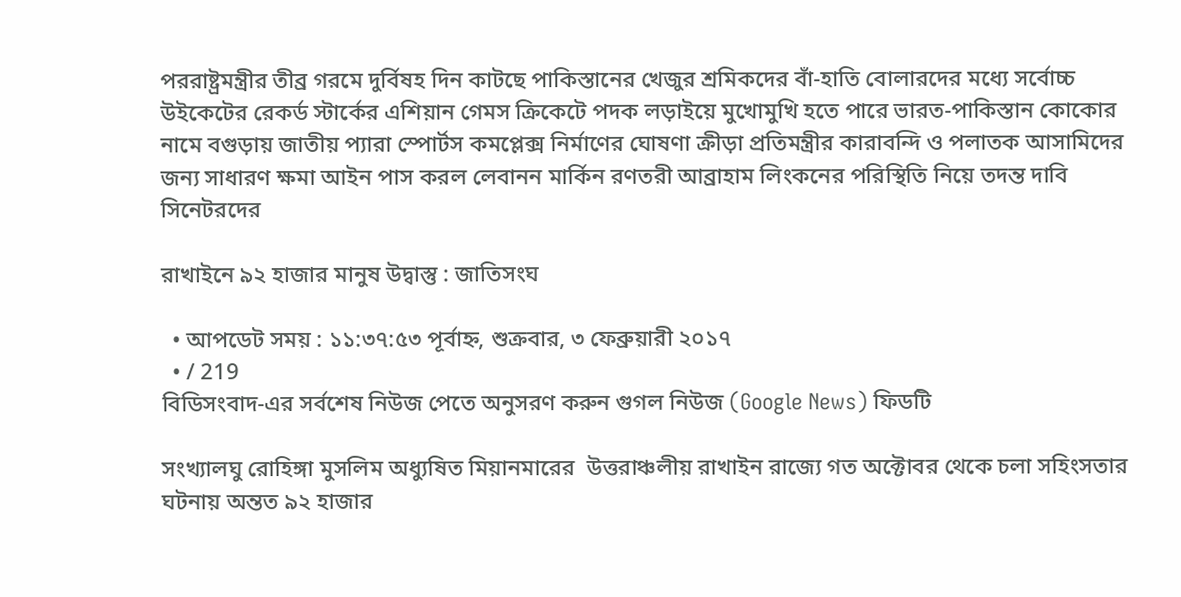পররাষ্ট্রমন্ত্রীর তীব্র গরমে দুর্বিষহ দিন কাটছে পাকিস্তানের খেজুর শ্রমিকদের বাঁ-হাতি বোলারদের মধ্যে সর্বোচ্চ উইকেটের রেকর্ড স্টার্কের এশিয়ান গেমস ক্রিকেটে পদক লড়াইয়ে মুখোমুখি হতে পারে ভারত-পাকিস্তান কোকোর নামে বগুড়ায় জাতীয় প্যারা স্পোর্টস কমপ্লেক্স নির্মাণের ঘোষণা ক্রীড়া প্রতিমন্ত্রীর কারাবন্দি ও পলাতক আসামিদের জন্য সাধারণ ক্ষমা আইন পাস করল লেবানন মার্কিন রণতরী আব্রাহাম লিংকনের পরিস্থিতি নিয়ে তদন্ত দাবি সিনেটরদের

রাখাইনে ৯২ হাজার মানুষ উদ্বাস্তু : জাতিসংঘ

  • আপডেট সময় : ১১:৩৭:৫৩ পূর্বাহ্ন, শুক্রবার, ৩ ফেব্রুয়ারী ২০১৭
  • / 219
বিডিসংবাদ-এর সর্বশেষ নিউজ পেতে অনুসরণ করুন গুগল নিউজ (Google News) ফিডটি

সংখ্যালঘু রোহিঙ্গা মুসলিম অধ্যুষিত মিয়ানমারের  উত্তরাঞ্চলীয় রাখাইন রাজ্যে গত অক্টোবর থেকে চলা সহিংসতার ঘটনায় অন্তত ৯২ হাজার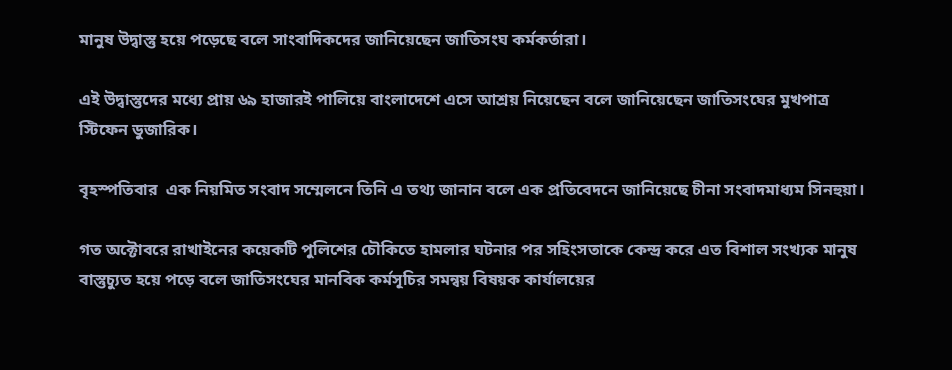মানুষ উদ্বাস্তু হয়ে পড়েছে বলে সাংবাদিকদের জানিয়েছেন জাতিসংঘ কর্মকর্তারা।

এই উদ্বাস্তুদের মধ্যে প্রায় ৬৯ হাজারই পালিয়ে বাংলাদেশে এসে আশ্রয় নিয়েছেন বলে জানিয়েছেন জাতিসংঘের মুখপাত্র স্টিফেন ডুজারিক।

বৃহস্পতিবার  এক নিয়মিত সংবাদ সম্মেলনে তিনি এ তথ্য জানান বলে এক প্রতিবেদনে জানিয়েছে চীনা সংবাদমাধ্যম সিনহুয়া।

গত অক্টোবরে রাখাইনের কয়েকটি পুলিশের চৌকিতে হামলার ঘটনার পর সহিংসতাকে কেন্দ্র করে এত বিশাল সংখ্যক মানুষ বাস্তুচ্যুত হয়ে পড়ে বলে জাতিসংঘের মানবিক কর্মসূচির সমন্বয় বিষয়ক কার্যালয়ের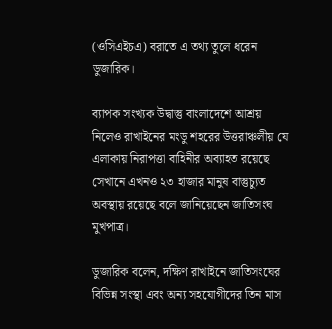(ওসিএইচএ) বরাতে এ তথ্য তুলে ধরেন ডুজারিক।

ব্যাপক সংখ্যক উদ্বাস্তু বাংলাদেশে আশ্রয় নিলেও রাখাইনের মংডু শহরের উত্তরাঞ্চলীয় যে এলাকায় নিরাপত্তা বাহিনীর অব্যাহত রয়েছে সেখানে এখনও ২৩ হাজার মানুষ বাস্তুচ্যুত অবস্থায় রয়েছে বলে জানিয়েছেন জাতিসংঘ মুখপাত্র।

ডুজারিক বলেন, দক্ষিণ রাখাইনে জাতিসংঘের বিভিন্ন সংস্থা এবং অন্য সহযোগীদের তিন মাস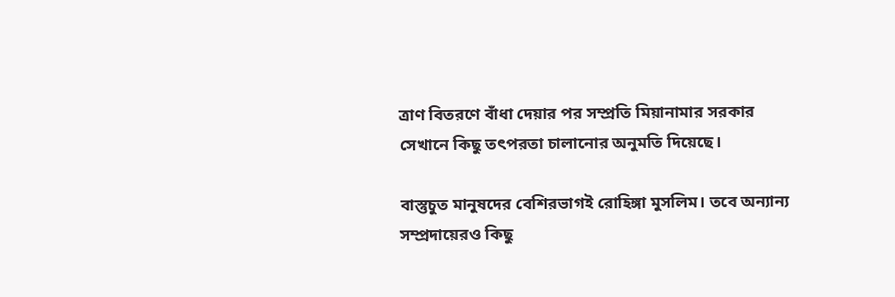ত্রাণ বিতরণে বাঁধা দেয়ার পর সম্প্রতি মিয়ানামার সরকার সেখানে কিছু তৎপরতা চালানোর অনুমতি দিয়েছে।

বাস্তুচুত মানুষদের বেশিরভাগই রোহিঙ্গা মুসলিম। তবে অন্যান্য সম্প্রদায়েরও কিছু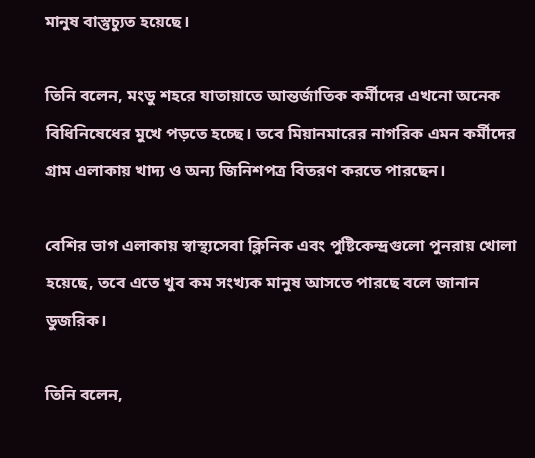মানুষ বাস্তুচ্যুত হয়েছে।

তিনি বলেন, মংডু শহরে যাতায়াতে আন্তর্জাতিক কর্মীদের এখনো অনেক বিধিনিষেধের মুখে পড়তে হচ্ছে। তবে মিয়ানমারের নাগরিক এমন কর্মীদের গ্রাম এলাকায় খাদ্য ও অন্য জিনিশপত্র বিতরণ করতে পারছেন।

বেশির ভাগ এলাকায় স্বাস্থ্যসেবা ক্লিনিক এবং পুষ্টিকেন্দ্রগুলো পুনরায় খোলা হয়েছে, তবে এতে খুব কম সংখ্যক মানুষ আসতে পারছে বলে জানান ডুজরিক।

তিনি বলেন,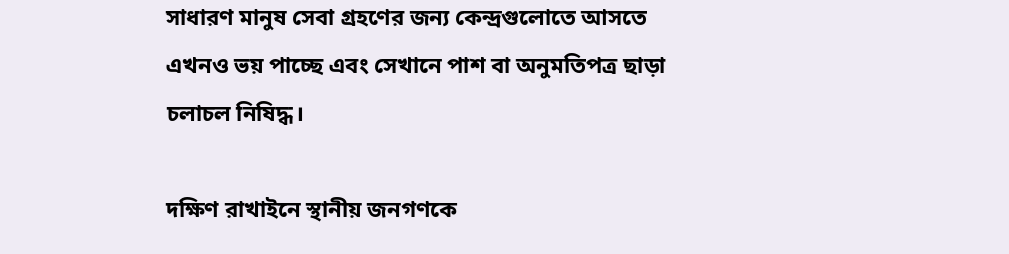সাধারণ মানুষ সেবা গ্রহণের জন্য কেন্দ্রগুলোতে আসতে এখনও ভয় পাচ্ছে এবং সেখানে পাশ বা অনুমতিপত্র ছাড়া চলাচল নিষিদ্ধ।

দক্ষিণ রাখাইনে স্থানীয় জনগণকে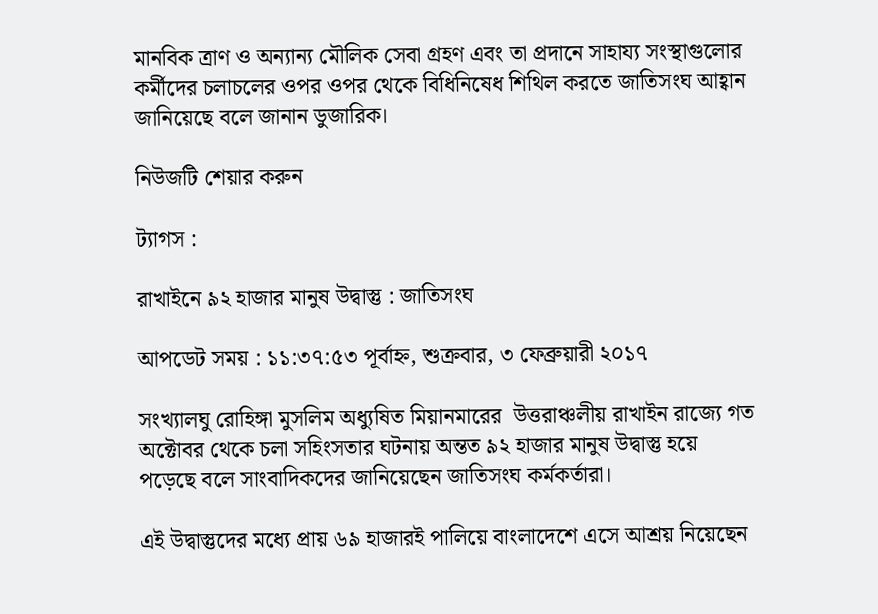মানবিক ত্রাণ ও অন্যান্য মৌলিক সেবা গ্রহণ এবং তা প্রদানে সাহায্য সংস্থাগুলোর কর্মীদের চলাচলের ওপর ওপর থেকে বিধিনিষেধ শিথিল করতে জাতিসংঘ আহ্বান জানিয়েছে বলে জানান ডুজারিক।

নিউজটি শেয়ার করুন

ট্যাগস :

রাখাইনে ৯২ হাজার মানুষ উদ্বাস্তু : জাতিসংঘ

আপডেট সময় : ১১:৩৭:৫৩ পূর্বাহ্ন, শুক্রবার, ৩ ফেব্রুয়ারী ২০১৭

সংখ্যালঘু রোহিঙ্গা মুসলিম অধ্যুষিত মিয়ানমারের  উত্তরাঞ্চলীয় রাখাইন রাজ্যে গত অক্টোবর থেকে চলা সহিংসতার ঘটনায় অন্তত ৯২ হাজার মানুষ উদ্বাস্তু হয়ে পড়েছে বলে সাংবাদিকদের জানিয়েছেন জাতিসংঘ কর্মকর্তারা।

এই উদ্বাস্তুদের মধ্যে প্রায় ৬৯ হাজারই পালিয়ে বাংলাদেশে এসে আশ্রয় নিয়েছেন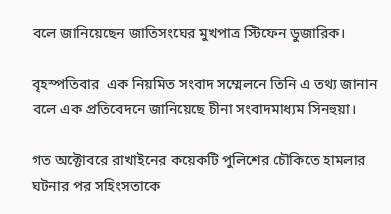বলে জানিয়েছেন জাতিসংঘের মুখপাত্র স্টিফেন ডুজারিক।

বৃহস্পতিবার  এক নিয়মিত সংবাদ সম্মেলনে তিনি এ তথ্য জানান বলে এক প্রতিবেদনে জানিয়েছে চীনা সংবাদমাধ্যম সিনহুয়া।

গত অক্টোবরে রাখাইনের কয়েকটি পুলিশের চৌকিতে হামলার ঘটনার পর সহিংসতাকে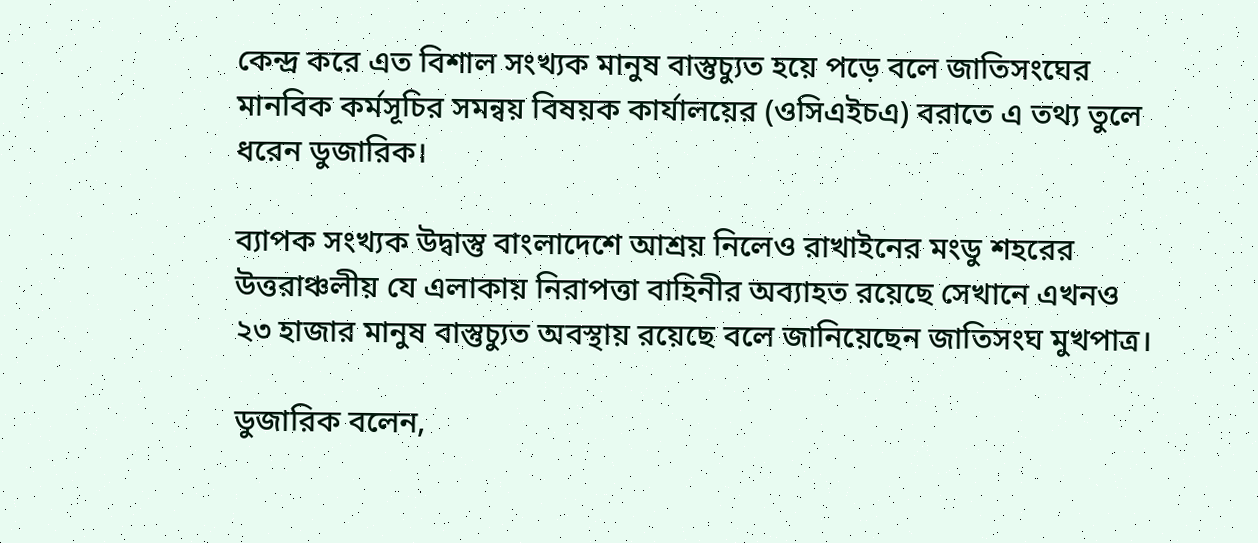কেন্দ্র করে এত বিশাল সংখ্যক মানুষ বাস্তুচ্যুত হয়ে পড়ে বলে জাতিসংঘের মানবিক কর্মসূচির সমন্বয় বিষয়ক কার্যালয়ের (ওসিএইচএ) বরাতে এ তথ্য তুলে ধরেন ডুজারিক।

ব্যাপক সংখ্যক উদ্বাস্তু বাংলাদেশে আশ্রয় নিলেও রাখাইনের মংডু শহরের উত্তরাঞ্চলীয় যে এলাকায় নিরাপত্তা বাহিনীর অব্যাহত রয়েছে সেখানে এখনও ২৩ হাজার মানুষ বাস্তুচ্যুত অবস্থায় রয়েছে বলে জানিয়েছেন জাতিসংঘ মুখপাত্র।

ডুজারিক বলেন,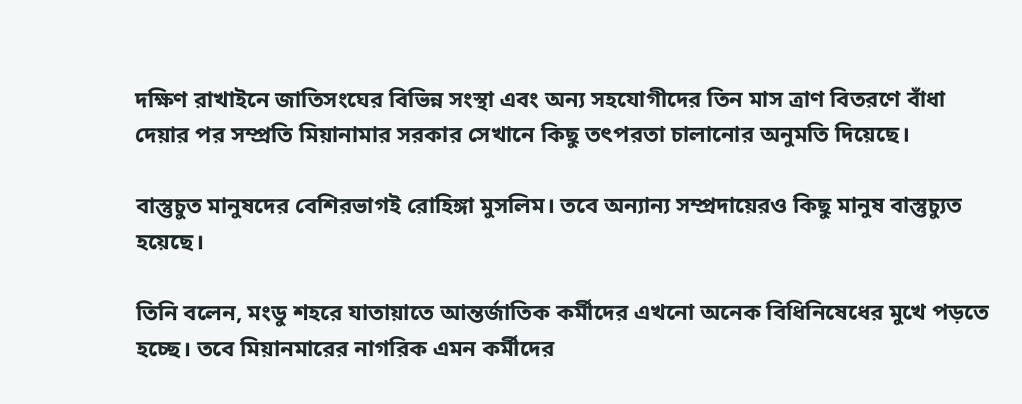দক্ষিণ রাখাইনে জাতিসংঘের বিভিন্ন সংস্থা এবং অন্য সহযোগীদের তিন মাস ত্রাণ বিতরণে বাঁধা দেয়ার পর সম্প্রতি মিয়ানামার সরকার সেখানে কিছু তৎপরতা চালানোর অনুমতি দিয়েছে।

বাস্তুচুত মানুষদের বেশিরভাগই রোহিঙ্গা মুসলিম। তবে অন্যান্য সম্প্রদায়েরও কিছু মানুষ বাস্তুচ্যুত হয়েছে।

তিনি বলেন, মংডু শহরে যাতায়াতে আন্তর্জাতিক কর্মীদের এখনো অনেক বিধিনিষেধের মুখে পড়তে হচ্ছে। তবে মিয়ানমারের নাগরিক এমন কর্মীদের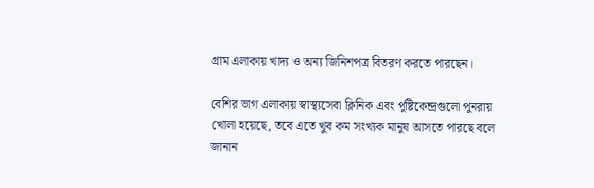গ্রাম এলাকায় খাদ্য ও অন্য জিনিশপত্র বিতরণ করতে পারছেন।

বেশির ভাগ এলাকায় স্বাস্থ্যসেবা ক্লিনিক এবং পুষ্টিকেন্দ্রগুলো পুনরায় খোলা হয়েছে, তবে এতে খুব কম সংখ্যক মানুষ আসতে পারছে বলে জানান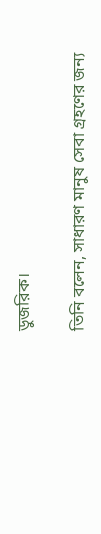ডুজরিক।

তিনি বলেন, সাধারণ মানুষ সেবা গ্রহণের জন্য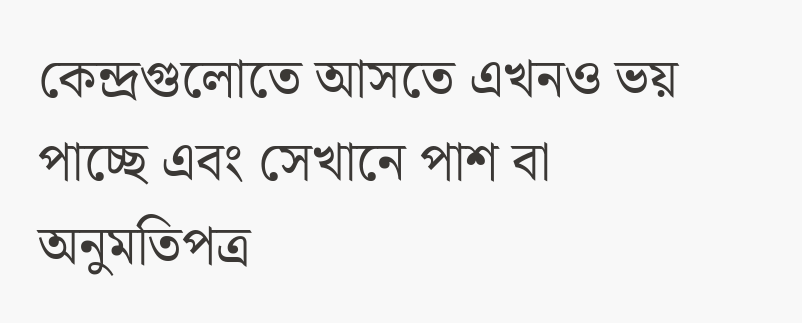কেন্দ্রগুলোতে আসতে এখনও ভয় পাচ্ছে এবং সেখানে পাশ বা অনুমতিপত্র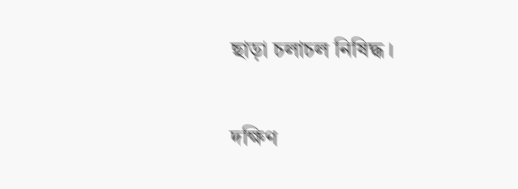ছাড়া চলাচল নিষিদ্ধ।

দক্ষিণ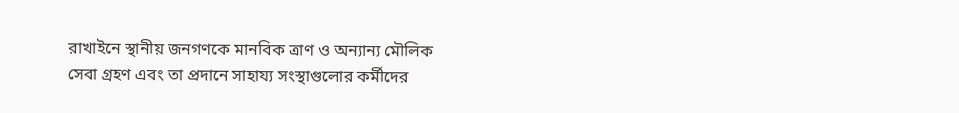রাখাইনে স্থানীয় জনগণকে মানবিক ত্রাণ ও অন্যান্য মৌলিক সেবা গ্রহণ এবং তা প্রদানে সাহায্য সংস্থাগুলোর কর্মীদের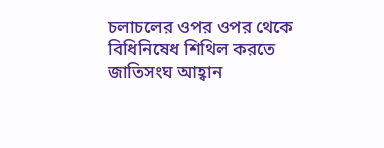চলাচলের ওপর ওপর থেকে বিধিনিষেধ শিথিল করতে জাতিসংঘ আহ্বান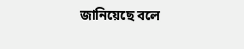জানিয়েছে বলে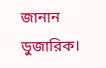জানান ডুজারিক।